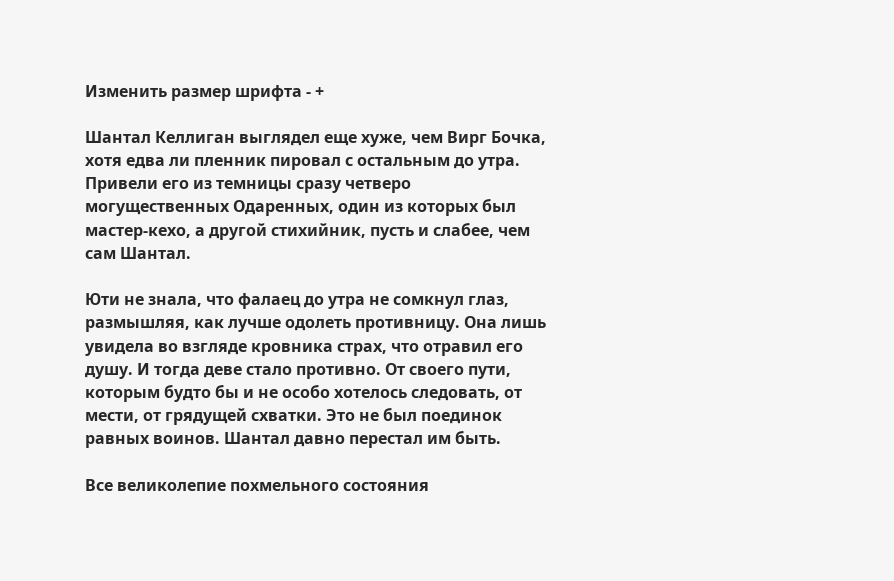Изменить размер шрифта - +

Шантал Келлиган выглядел еще хуже, чем Вирг Бочка, хотя едва ли пленник пировал с остальным до утра. Привели его из темницы сразу четверо могущественных Одаренных, один из которых был мастер-кехо, а другой стихийник, пусть и слабее, чем сам Шантал.

Юти не знала, что фалаец до утра не сомкнул глаз, размышляя, как лучше одолеть противницу. Она лишь увидела во взгляде кровника страх, что отравил его душу. И тогда деве стало противно. От своего пути, которым будто бы и не особо хотелось следовать, от мести, от грядущей схватки. Это не был поединок равных воинов. Шантал давно перестал им быть.

Все великолепие похмельного состояния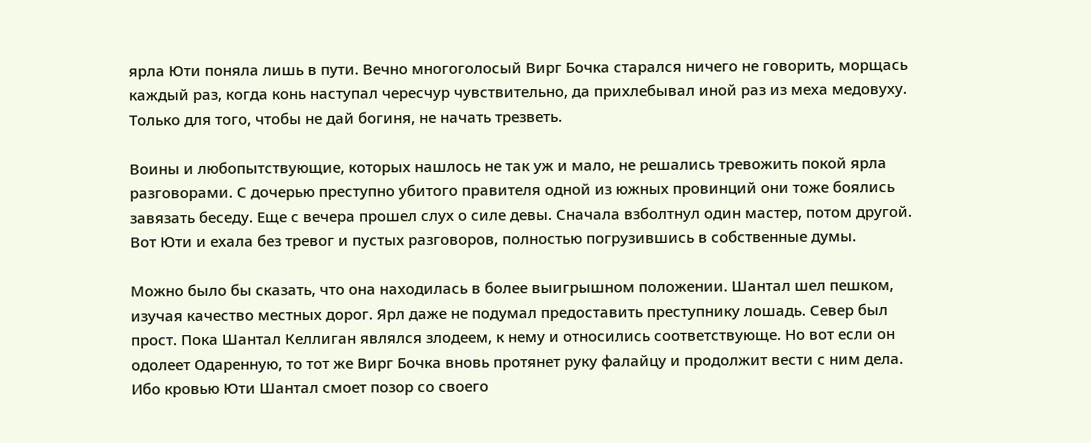ярла Юти поняла лишь в пути. Вечно многоголосый Вирг Бочка старался ничего не говорить, морщась каждый раз, когда конь наступал чересчур чувствительно, да прихлебывал иной раз из меха медовуху. Только для того, чтобы не дай богиня, не начать трезветь.

Воины и любопытствующие, которых нашлось не так уж и мало, не решались тревожить покой ярла разговорами. С дочерью преступно убитого правителя одной из южных провинций они тоже боялись завязать беседу. Еще с вечера прошел слух о силе девы. Сначала взболтнул один мастер, потом другой. Вот Юти и ехала без тревог и пустых разговоров, полностью погрузившись в собственные думы.

Можно было бы сказать, что она находилась в более выигрышном положении. Шантал шел пешком, изучая качество местных дорог. Ярл даже не подумал предоставить преступнику лошадь. Север был прост. Пока Шантал Келлиган являлся злодеем, к нему и относились соответствующе. Но вот если он одолеет Одаренную, то тот же Вирг Бочка вновь протянет руку фалайцу и продолжит вести с ним дела. Ибо кровью Юти Шантал смоет позор со своего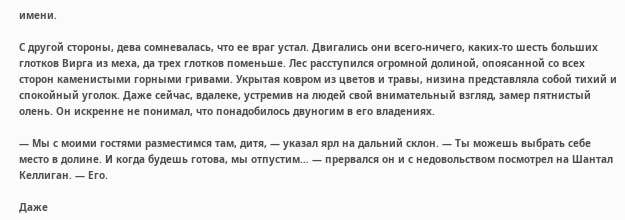имени.

С другой стороны, дева сомневалась, что ее враг устал. Двигались они всего-ничего, каких-то шесть больших глотков Вирга из меха, да трех глотков поменьше. Лес расступился огромной долиной, опоясанной со всех сторон каменистыми горными гривами. Укрытая ковром из цветов и травы, низина представляла собой тихий и спокойный уголок. Даже сейчас, вдалеке, устремив на людей свой внимательный взгляд, замер пятнистый олень. Он искренне не понимал, что понадобилось двуногим в его владениях.

— Мы с моими гостями разместимся там, дитя, — указал ярл на дальний склон. — Ты можешь выбрать себе место в долине. И когда будешь готова, мы отпустим… — прервался он и с недовольством посмотрел на Шантал Келлиган. — Его.

Даже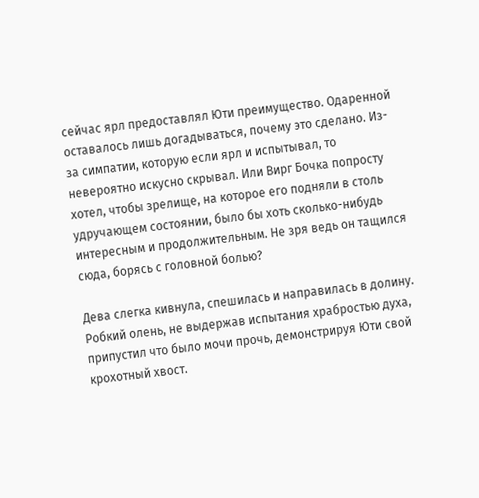сейчас ярл предоставлял Юти преимущество. Одаренной оставалось лишь догадываться, почему это сделано. Из-за симпатии, которую если ярл и испытывал, то невероятно искусно скрывал. Или Вирг Бочка попросту хотел, чтобы зрелище, на которое его подняли в столь удручающем состоянии, было бы хоть сколько-нибудь интересным и продолжительным. Не зря ведь он тащился сюда, борясь с головной болью?

Дева слегка кивнула, спешилась и направилась в долину. Робкий олень, не выдержав испытания храбростью духа, припустил что было мочи прочь, демонстрируя Юти свой крохотный хвост.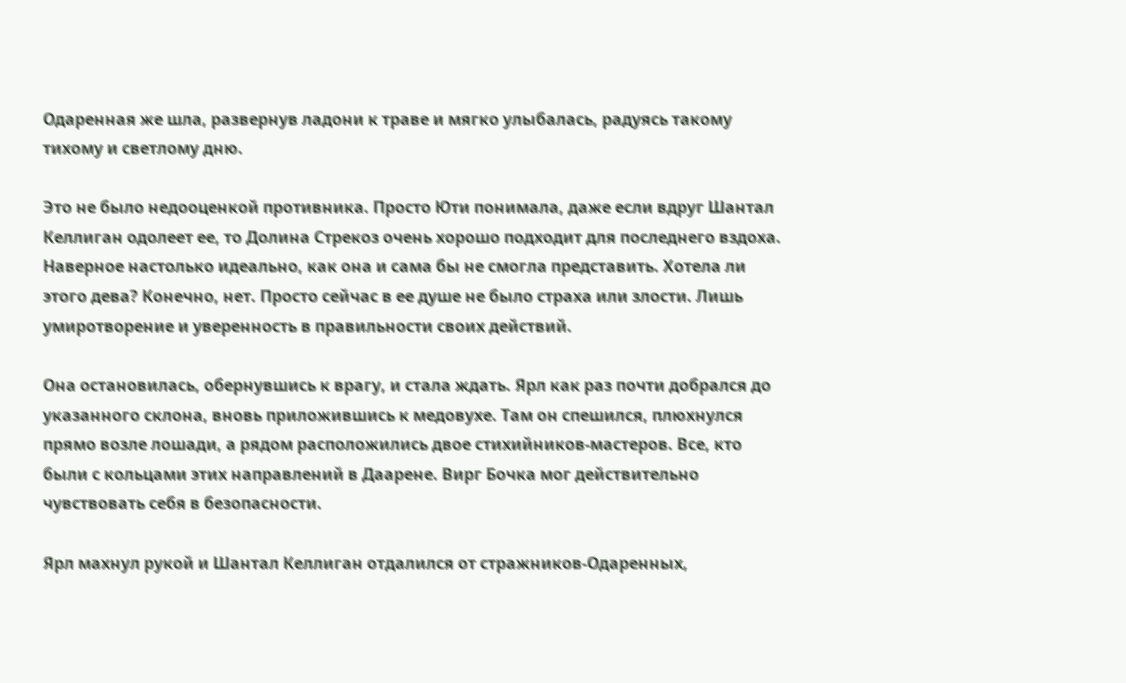Одаренная же шла, развернув ладони к траве и мягко улыбалась, радуясь такому тихому и светлому дню.

Это не было недооценкой противника. Просто Юти понимала, даже если вдруг Шантал Келлиган одолеет ее, то Долина Стрекоз очень хорошо подходит для последнего вздоха. Наверное настолько идеально, как она и сама бы не смогла представить. Хотела ли этого дева? Конечно, нет. Просто сейчас в ее душе не было страха или злости. Лишь умиротворение и уверенность в правильности своих действий.

Она остановилась, обернувшись к врагу, и стала ждать. Ярл как раз почти добрался до указанного склона, вновь приложившись к медовухе. Там он спешился, плюхнулся прямо возле лошади, а рядом расположились двое стихийников-мастеров. Все, кто были с кольцами этих направлений в Даарене. Вирг Бочка мог действительно чувствовать себя в безопасности.

Ярл махнул рукой и Шантал Келлиган отдалился от стражников-Одаренных,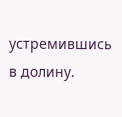устремившись в долину.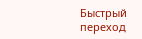Быстрый переход